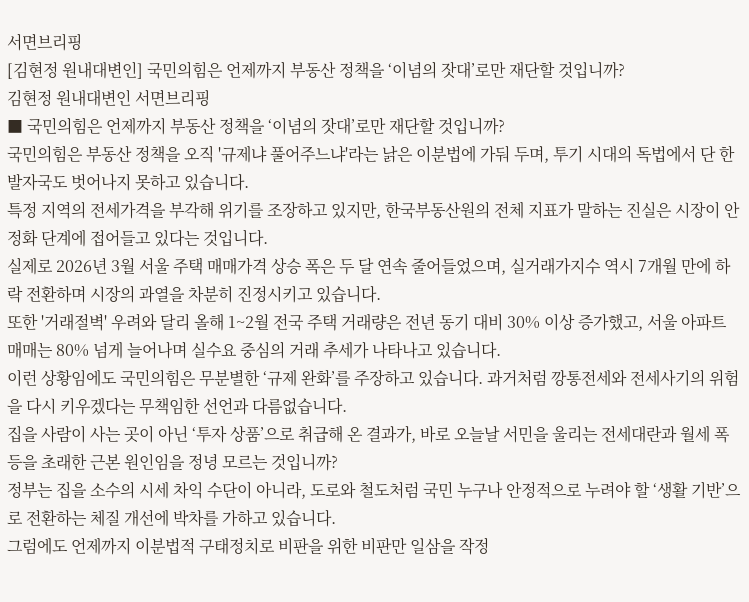서면브리핑
[김현정 원내대변인] 국민의힘은 언제까지 부동산 정책을 ‘이념의 잣대’로만 재단할 것입니까?
김현정 원내대변인 서면브리핑
■ 국민의힘은 언제까지 부동산 정책을 ‘이념의 잣대’로만 재단할 것입니까?
국민의힘은 부동산 정책을 오직 '규제냐 풀어주느냐'라는 낡은 이분법에 가둬 두며, 투기 시대의 독법에서 단 한 발자국도 벗어나지 못하고 있습니다.
특정 지역의 전세가격을 부각해 위기를 조장하고 있지만, 한국부동산원의 전체 지표가 말하는 진실은 시장이 안정화 단계에 접어들고 있다는 것입니다.
실제로 2026년 3월 서울 주택 매매가격 상승 폭은 두 달 연속 줄어들었으며, 실거래가지수 역시 7개월 만에 하락 전환하며 시장의 과열을 차분히 진정시키고 있습니다.
또한 '거래절벽' 우려와 달리 올해 1~2월 전국 주택 거래량은 전년 동기 대비 30% 이상 증가했고, 서울 아파트 매매는 80% 넘게 늘어나며 실수요 중심의 거래 추세가 나타나고 있습니다.
이런 상황임에도 국민의힘은 무분별한 ‘규제 완화’를 주장하고 있습니다. 과거처럼 깡통전세와 전세사기의 위험을 다시 키우겠다는 무책임한 선언과 다름없습니다.
집을 사람이 사는 곳이 아닌 ‘투자 상품’으로 취급해 온 결과가, 바로 오늘날 서민을 울리는 전세대란과 월세 폭등을 초래한 근본 원인임을 정녕 모르는 것입니까?
정부는 집을 소수의 시세 차익 수단이 아니라, 도로와 철도처럼 국민 누구나 안정적으로 누려야 할 ‘생활 기반’으로 전환하는 체질 개선에 박차를 가하고 있습니다.
그럼에도 언제까지 이분법적 구태정치로 비판을 위한 비판만 일삼을 작정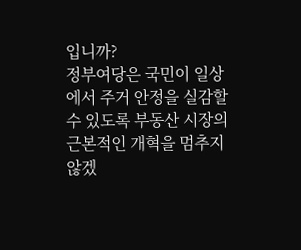입니까?
정부여당은 국민이 일상에서 주거 안정을 실감할 수 있도록 부동산 시장의 근본적인 개혁을 멈추지 않겠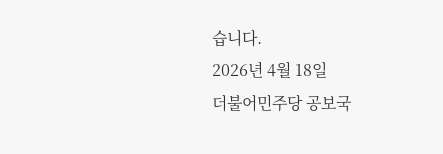습니다.
2026년 4월 18일
더불어민주당 공보국